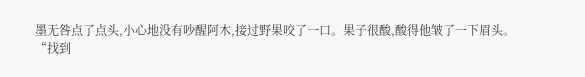墨无咎点了点头,小心地没有吵醒阿木,接过野果咬了一口。果子很酸,酸得他皱了一下眉头。
“找到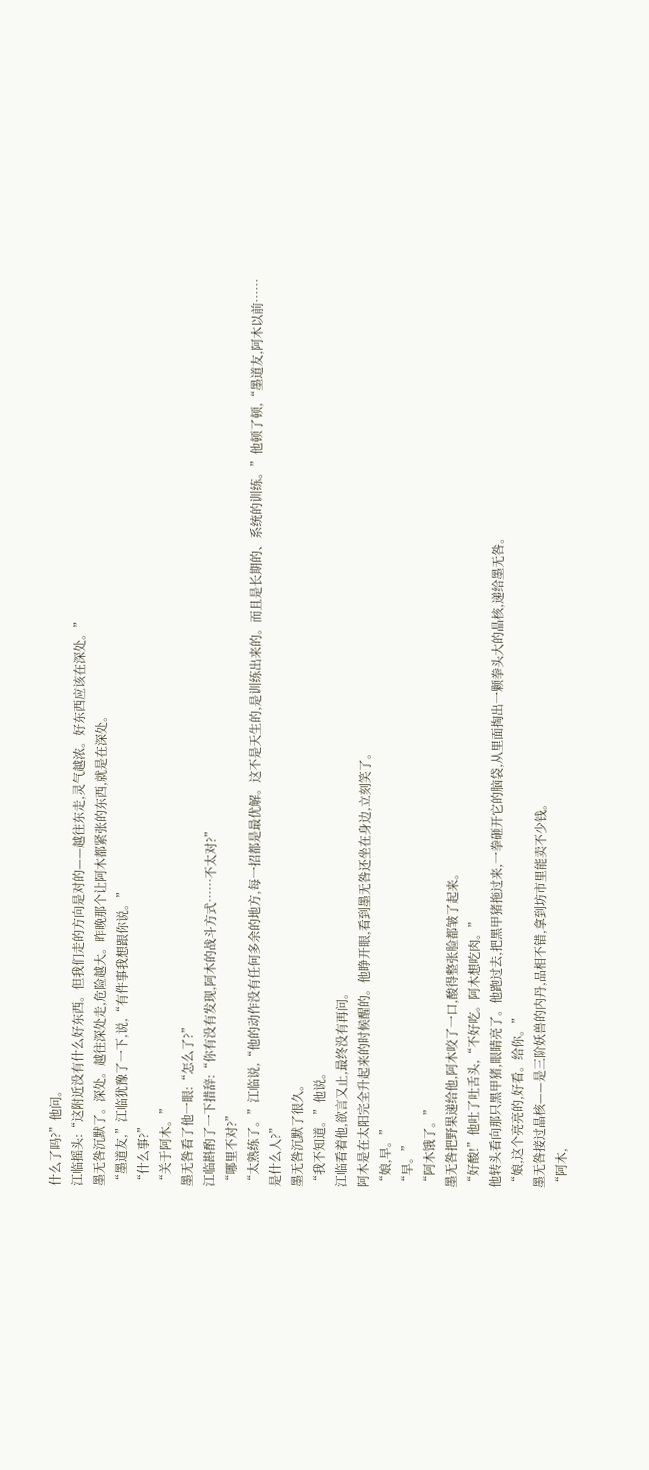什么了吗?”他问。
江临摇头:“这附近没有什么好东西。但我们走的方向是对的——越往东走,灵气越浓。好东西应该在深处。”
墨无咎沉默了。深处。越往深处走,危险越大。昨晚那个让阿木都紧张的东西,就是在深处。
“墨道友,”江临犹豫了一下,说,“有件事我想跟你说。”
“什么事?”
“关于阿木。”
墨无咎看了他一眼:“怎么了?”
江临斟酌了一下措辞:“你有没有发现,阿木的战斗方式……不太对?”
“哪里不对?”
“太熟练了。”江临说,“他的动作没有任何多余的地方,每一招都是最优解。这不是天生的,是训练出来的。而且是长期的、系统的训练。”他顿了顿,“墨道友,阿木以前……是什么人?”
墨无咎沉默了很久。
“我不知道。”他说。
江临看着他,欲言又止,最终没有再问。
阿木是在太阳完全升起来的时候醒的。他睁开眼,看到墨无咎还坐在身边,立刻笑了。
“娘,早。”
“早。”
“阿木饿了。”
墨无咎把野果递给他,阿木咬了一口,酸得整张脸都皱了起来。
“好酸!”他吐了吐舌头,“不好吃。阿木想吃肉。”
他转头看向那只黑甲猪,眼睛亮了。他跑过去,把黑甲猪拖过来,一拳砸开它的脑袋,从里面掏出一颗拳头大的晶核,递给墨无咎。
“娘,这个亮亮的,好看。给你。”
墨无咎接过晶核——是三阶妖兽的内丹,品相不错,拿到坊市里能卖不少钱。
“阿木,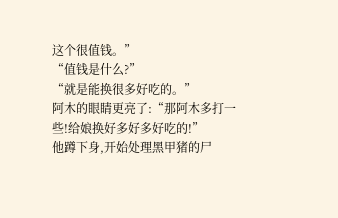这个很值钱。”
“值钱是什么?”
“就是能换很多好吃的。”
阿木的眼睛更亮了:“那阿木多打一些!给娘换好多好多好吃的!”
他蹲下身,开始处理黑甲猪的尸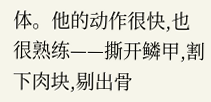体。他的动作很快,也很熟练——撕开鳞甲,割下肉块,剔出骨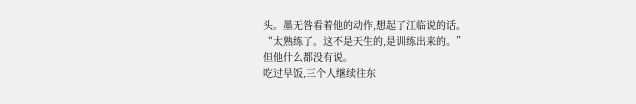头。墨无咎看着他的动作,想起了江临说的话。
“太熟练了。这不是天生的,是训练出来的。”
但他什么都没有说。
吃过早饭,三个人继续往东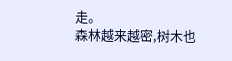走。
森林越来越密,树木也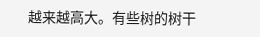越来越高大。有些树的树干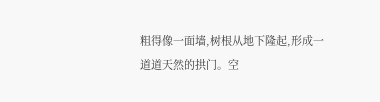粗得像一面墙,树根从地下隆起,形成一道道天然的拱门。空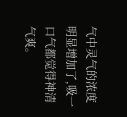气中灵气的浓度明显增加了,吸一口气都觉得神清气爽。